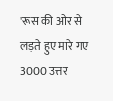'रूस की ओर से लड़ते हुए मारे गए 3000 उत्तर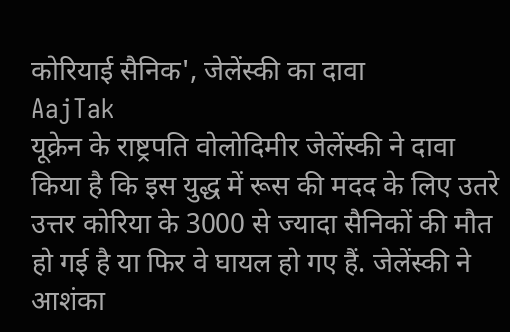कोरियाई सैनिक', जेलेंस्की का दावा
AajTak
यूक्रेन के राष्ट्रपति वोलोदिमीर जेलेंस्की ने दावा किया है कि इस युद्ध में रूस की मदद के लिए उतरे उत्तर कोरिया के 3000 से ज्यादा सैनिकों की मौत हो गई है या फिर वे घायल हो गए हैं. जेलेंस्की ने आशंका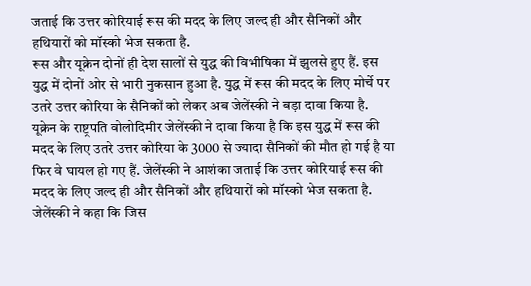जताई कि उत्तर कोरियाई रूस की मदद के लिए जल्द ही और सैनिकों और हथियारों को मॉस्को भेज सकता है.
रूस और यूक्रेन दोनों ही देश सालों से युद्ध की विभीषिका में झुलसे हुए हैं. इस युद्ध में दोनों ओर से भारी नुकसान हुआ है. युद्ध में रूस की मदद के लिए मोर्चे पर उतरे उत्तर कोरिया के सैनिकों को लेकर अब जेलेंस्की ने बड़ा दावा किया है.
यूक्रेन के राष्ट्रपति वोलोदिमीर जेलेंस्की ने दावा किया है कि इस युद्ध में रूस की मदद के लिए उतरे उत्तर कोरिया के 3000 से ज्यादा सैनिकों की मौत हो गई है या फिर वे घायल हो गए हैं. जेलेंस्की ने आशंका जताई कि उत्तर कोरियाई रूस की मदद के लिए जल्द ही और सैनिकों और हथियारों को मॉस्को भेज सकता है.
जेलेंस्की ने कहा कि जिस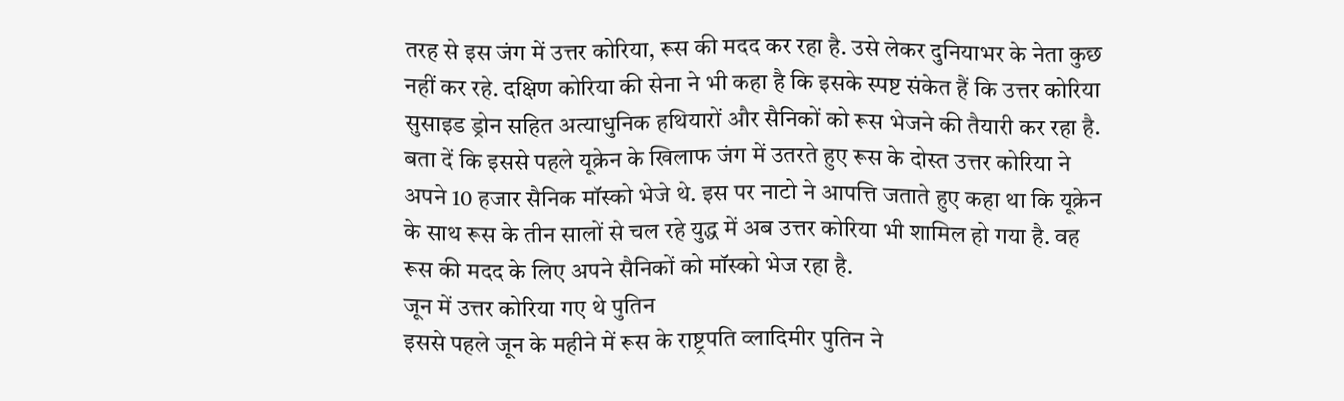तरह से इस जंग में उत्तर कोरिया, रूस की मदद कर रहा है. उसे लेकर दुनियाभर के नेता कुछ नहीं कर रहे. दक्षिण कोरिया की सेना ने भी कहा है कि इसके स्पष्ट संकेत हैं कि उत्तर कोरिया सुसाइड ड्रोन सहित अत्याधुनिक हथियारों और सैनिकों को रूस भेजने की तैयारी कर रहा है.
बता दें कि इससे पहले यूक्रेन के खिलाफ जंग में उतरते हुए रूस के दोस्त उत्तर कोरिया ने अपने 10 हजार सैनिक मॉस्को भेजे थे. इस पर नाटो ने आपत्ति जताते हुए कहा था कि यूक्रेन के साथ रूस के तीन सालों से चल रहे युद्ध में अब उत्तर कोरिया भी शामिल हो गया है. वह रूस की मदद के लिए अपने सैनिकों को मॉस्को भेज रहा है.
जून में उत्तर कोरिया गए थे पुतिन
इससे पहले जून के महीने में रूस के राष्ट्रपति व्लादिमीर पुतिन ने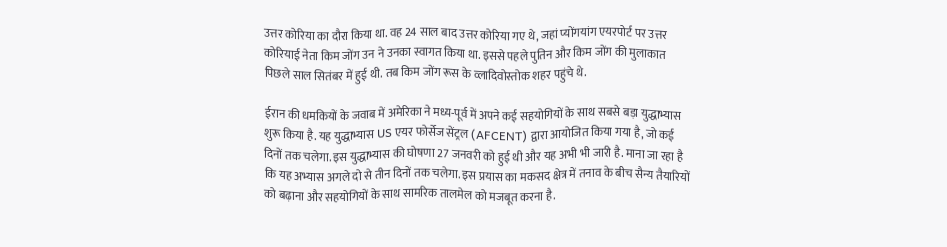उत्तर कोरिया का दौरा किया था. वह 24 साल बाद उत्तर कोरिया गए थे, जहां प्योंगयांग एयरपोर्ट पर उत्तर कोरियाई नेता किम जोंग उन ने उनका स्वागत किया था. इससे पहले पुतिन और किम जोंग की मुलाकात पिछले साल सितंबर में हुई थी. तब किम जोंग रूस के व्लादिवोस्तोक शहर पहुंचे थे.

ईरान की धमकियों के जवाब में अमेरिका ने मध्य-पूर्व में अपने कई सहयोगियों के साथ सबसे बड़ा युद्धाभ्यास शुरू किया है. यह युद्धाभ्यास US एयर फोर्सेज सेंट्रल (AFCENT) द्वारा आयोजित किया गया है, जो कई दिनों तक चलेगा. इस युद्धाभ्यास की घोषणा 27 जनवरी को हुई थी और यह अभी भी जारी है. माना जा रहा है कि यह अभ्यास अगले दो से तीन दिनों तक चलेगा. इस प्रयास का मकसद क्षेत्र में तनाव के बीच सैन्य तैयारियों को बढ़ाना और सहयोगियों के साथ सामरिक तालमेल को मजबूत करना है.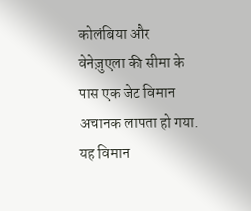कोलंबिया और वेनेज़ुएला की सीमा के पास एक जेट विमान अचानक लापता हो गया. यह विमान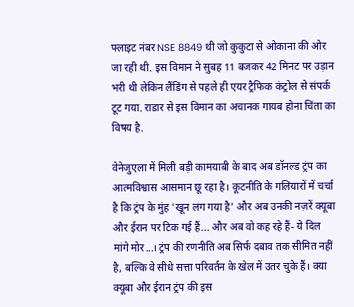फ्लाइट नंबर NSE 8849 थी जो कुकुटा से ओकाना की ओर जा रही थी. इस विमान ने सुबह 11 बजकर 42 मिनट पर उड़ान भरी थी लेकिन लैंडिंग से पहले ही एयर ट्रैफिक कंट्रोल से संपर्क टूट गया. राडार से इस विमान का अचानक गायब होना चिंता का विषय है.

वेनेजुएला में मिली बड़ी कामयाबी के बाद अब डॉनल्ड ट्रंप का आत्मविश्वास आसमान छू रहा है। कूटनीति के गलियारों में चर्चा है कि ट्रंप के मुंह 'खून लग गया है' और अब उनकी नज़रें क्यूबा और ईरान पर टिक गई हैं... और अब वो कह रहे हैं- ये दिल मांगे मोर...। ट्रंप की रणनीति अब सिर्फ दबाव तक सीमित नहीं है, बल्कि वे सीधे सत्ता परिवर्तन के खेल में उतर चुके हैं। क्या क्यूबा और ईरान ट्रंप की इस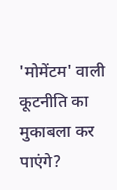'मोमेंटम' वाली कूटनीति का मुकाबला कर पाएंगे?